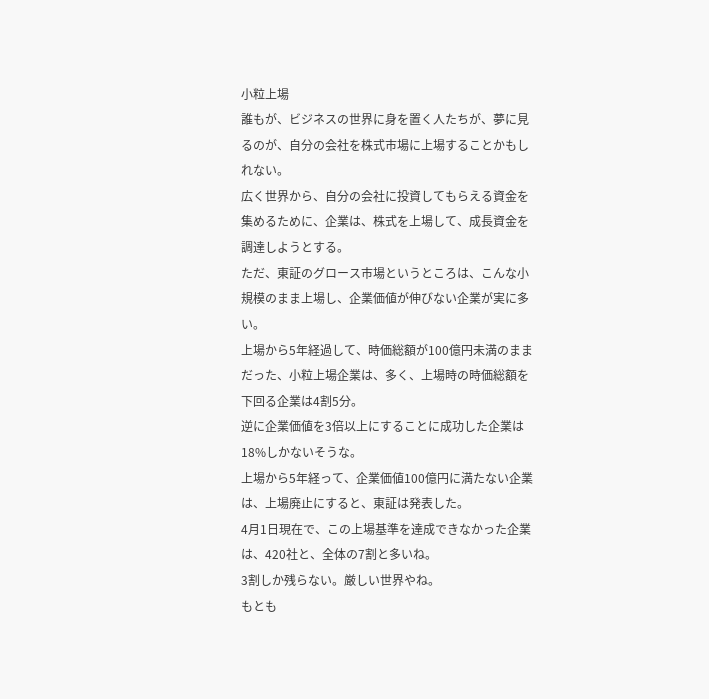小粒上場
誰もが、ビジネスの世界に身を置く人たちが、夢に見るのが、自分の会社を株式市場に上場することかもしれない。
広く世界から、自分の会社に投資してもらえる資金を集めるために、企業は、株式を上場して、成長資金を調達しようとする。
ただ、東証のグロース市場というところは、こんな小規模のまま上場し、企業価値が伸びない企業が実に多い。
上場から5年経過して、時価総額が100億円未満のままだった、小粒上場企業は、多く、上場時の時価総額を下回る企業は4割5分。
逆に企業価値を3倍以上にすることに成功した企業は18%しかないそうな。
上場から5年経って、企業価値100億円に満たない企業は、上場廃止にすると、東証は発表した。
4月1日現在で、この上場基準を達成できなかった企業は、420社と、全体の7割と多いね。
3割しか残らない。厳しい世界やね。
もとも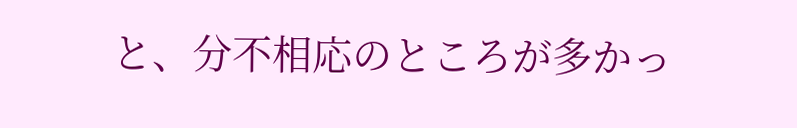と、分不相応のところが多かっ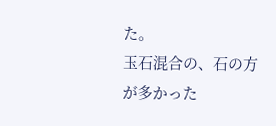た。
玉石混合の、石の方が多かった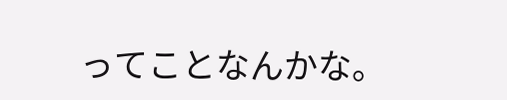ってことなんかな。